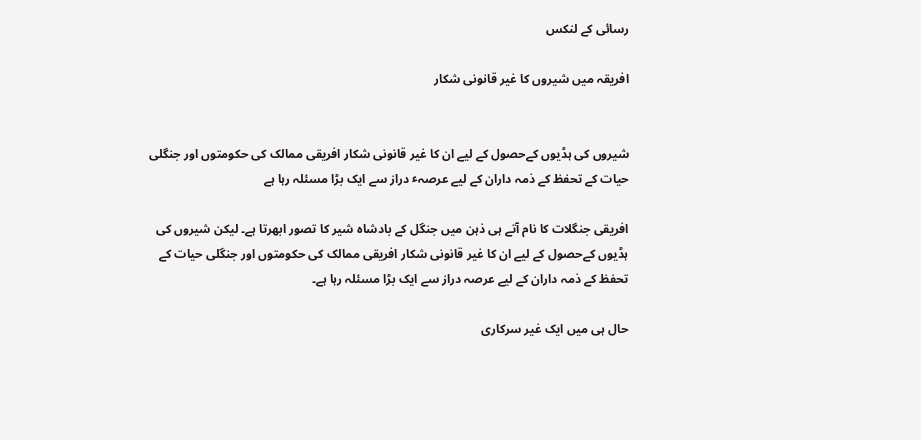رسائی کے لنکس

افریقہ میں شیروں کا غیر قانونی شکار


شیروں کی ہڈیوں کےحصول کے لیے ان کا غیر قانونی شکار افریقی ممالک کی حکومتوں اور جنگلی حیات کے تحفظ کے ذمہ داران کے لیے عرصہٴ دراز سے ایک بڑا مسئلہ رہا ہے

افریقی جنگلات کا نام آتے ہی ذہن میں جنگل کے بادشاہ شیر کا تصور ابھرتا ہے۔ لیکن شیروں کی ہڈیوں کےحصول کے لیے ان کا غیر قانونی شکار افریقی ممالک کی حکومتوں اور جنگلی حیات کے تحفظ کے ذمہ داران کے لیے عرصہ دراز سے ایک بڑا مسئلہ رہا ہے۔

حال ہی میں ایک غیر سرکاری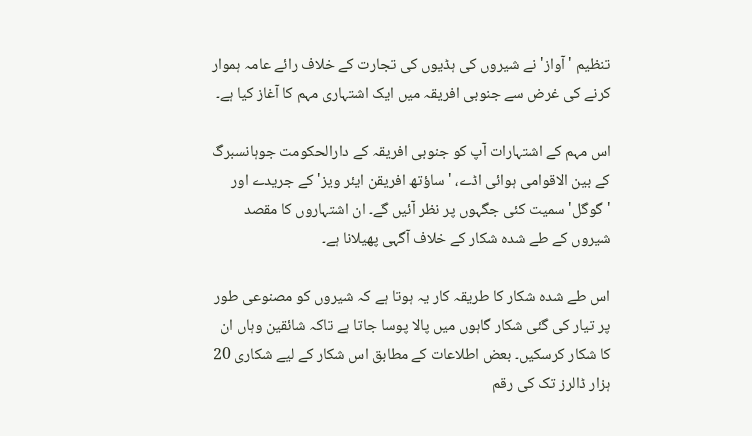تنظیم 'آواز' نے شیروں کی ہڈیوں کی تجارت کے خلاف رائے عامہ ہموار کرنے کی غرض سے جنوبی افریقہ میں ایک اشتہاری مہم کا آغاز کیا ہے۔

اس مہم کے اشتہارات آپ کو جنوبی افریقہ کے دارالحکومت جوہانسبرگ کے بین الاقوامی ہوائی اڈے، 'ساؤتھ افریقن ایئر ویز' کے جریدے اور 'گوگل' سمیت کئی جگہوں پر نظر آئیں گے۔ ان اشتہاروں کا مقصد شیروں کے طے شدہ شکار کے خلاف آگہی پھیلانا ہے۔

اس طے شدہ شکار کا طریقہ کار یہ ہوتا ہے کہ شیروں کو مصنوعی طور پر تیار کی گئی شکار گاہوں میں پالا پوسا جاتا ہے تاکہ شائقین وہاں ان کا شکار کرسکیں۔ بعض اطلاعات کے مطابق اس شکار کے لیے شکاری 20 ہزار ڈالرز تک کی رقم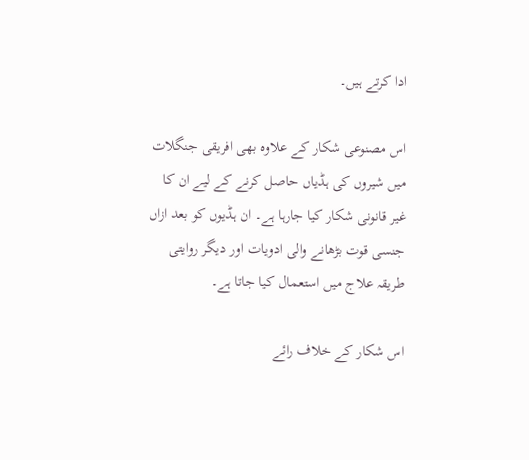ادا کرتے ہیں۔

اس مصنوعی شکار کے علاوہ بھی افریقی جنگلات میں شیروں کی ہڈیاں حاصل کرنے کے لیے ان کا غیر قانونی شکار کیا جارہا ہے۔ ان ہڈیوں کو بعد ازاں جنسی قوت بڑھانے والی ادویات اور دیگر روایتی طریقہ علاج میں استعمال کیا جاتا ہے۔

اس شکار کے خلاف رائے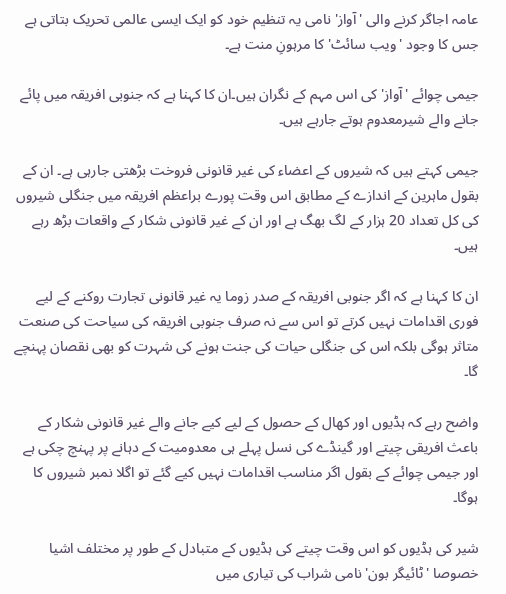عامہ اجاگر کرنے والی 'آواز' نامی یہ تنظیم خود کو ایک ایسی عالمی تحریک بتاتی ہے جس کا وجود 'ویب سائٹ' کا مرہونِ منت ہے۔

جیمی چوائے 'آواز' کی اس مہم کے نگران ہیں۔ان کا کہنا ہے کہ جنوبی افریقہ میں پائے جانے والے شیرمعدوم ہوتے جارہے ہیں۔

جیمی کہتے ہیں کہ شیروں کے اعضاء کی غیر قانونی فروخت بڑھتی جارہی ہے۔ ان کے بقول ماہرین کے اندازے کے مطابق اس وقت پورے براعظم افریقہ میں جنگلی شیروں کی کل تعداد 20 ہزار کے لگ بھگ ہے اور ان کے غیر قانونی شکار کے واقعات بڑھ رہے ہیں۔

ان کا کہنا ہے کہ اگر جنوبی افریقہ کے صدر زوما یہ غیر قانونی تجارت روکنے کے لیے فوری اقدامات نہیں کرتے تو اس سے نہ صرف جنوبی افریقہ کی سیاحت کی صنعت متاثر ہوگی بلکہ اس کی جنگلی حیات کی جنت ہونے کی شہرت کو بھی نقصان پہنچے گا۔

واضح رہے کہ ہڈیوں اور کھال کے حصول کے لیے کیے جانے والے غیر قانونی شکار کے باعث افریقی چیتے اور گینڈے کی نسل پہلے ہی معدومیت کے دہانے پر پہنچ چکی ہے اور جیمی چوائے کے بقول اگر مناسب اقدامات نہیں کیے گئے تو اگلا نمبر شیروں کا ہوگا۔

شیر کی ہڈیوں کو اس وقت چیتے کی ہڈیوں کے متبادل کے طور پر مختلف اشیا خصوصا 'ٹائیگر بون' نامی شراب کی تیاری میں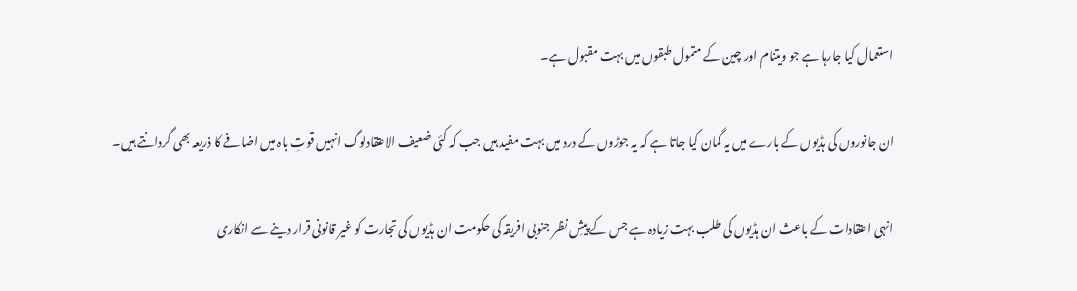استعمال کیا جارہا ہے جو ویتنام اور چین کے متمول طبقوں میں بہت مقبول ہے۔

ان جانوروں کی ہڈیوں کے بارے میں یہ گمان کیا جاتا ہے کہ یہ جوڑوں کے درد میں بہت مفید ہیں جب کہ کئی ضعیف الاعتقادلوگ انہیں قوتِ باہ میں اضافے کا ذریعہ بھی گردانتے ہیں۔

انہی اعتقادات کے باعث ان ہڈیوں کی طلب بہت زیادہ ہے جس کے پیشِ نظر جنوبی افریقہ کی حکومت ان ہڈیوں کی تجارت کو غیر قانونی قرار دینے سے انکاری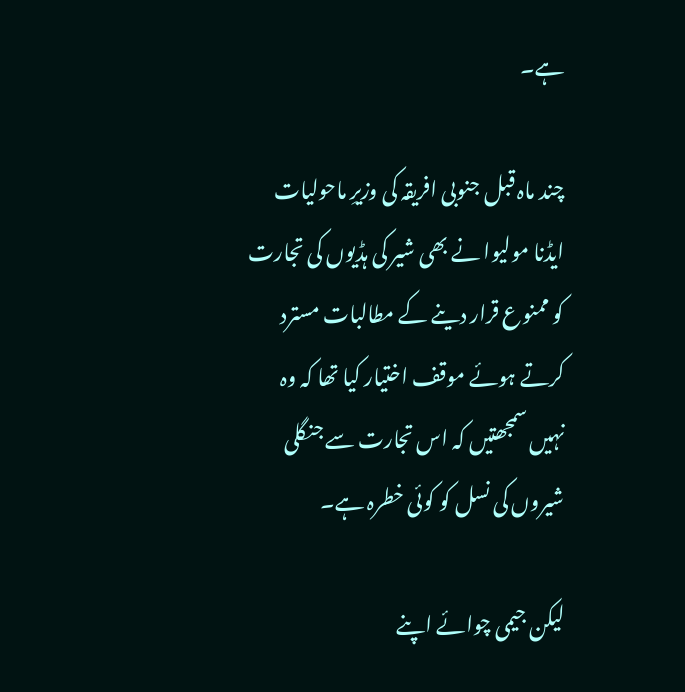ہے۔

چند ماہ قبل جنوبی افریقہ کی وزیرِ ماحولیات ایڈنا مولیوا نے بھی شیر کی ہڈیوں کی تجارت کو ممنوع قرار دینے کے مطالبات مسترد کرتے ہوئے موقف اختیار کیا تھا کہ وہ نہیں سمجھتیں کہ اس تجارت سے جنگلی شیروں کی نسل کو کوئی خطرہ ہے۔

لیکن جیمی چوائے اپنے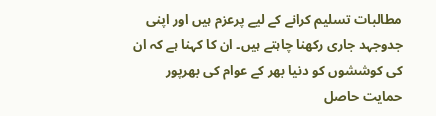مطالبات تسلیم کرانے کے لیے پرعزم ہیں اور اپنی جدوجہد جاری رکھنا چاہتے ہیں۔ ان کا کہنا ہے کہ ان کی کوششوں کو دنیا بھر کے عوام کی بھرپور حمایت حاصل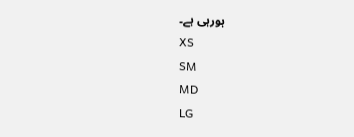ہورہی ہے۔
XS
SM
MD
LG